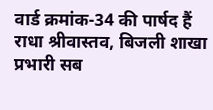वार्ड क्रमांक-34 की पार्षद हैं राधा श्रीवास्तव, बिजली शाखा प्रभारी सब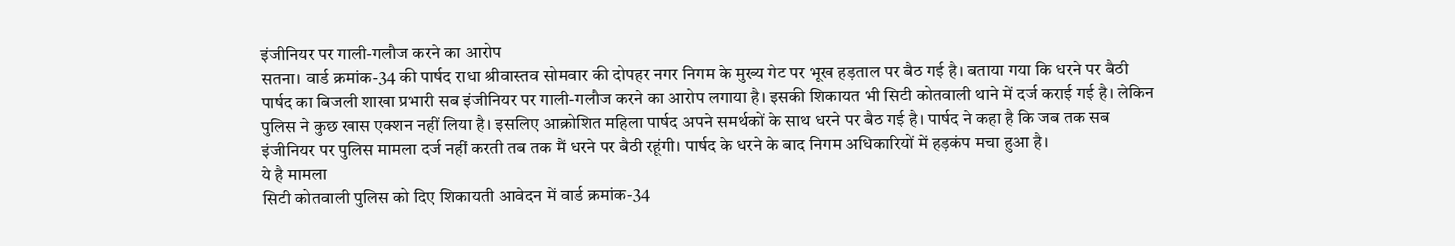इंजीनियर पर गाली-गलौज करने का आरोप
सतना। वार्ड क्रमांक-34 की पार्षद राधा श्रीवास्तव सोमवार की दोपहर नगर निगम के मुख्य गेट पर भूख हड़ताल पर बैठ गई है। बताया गया कि धरने पर बैठी पार्षद का बिजली शाखा प्रभारी सब इंजीनियर पर गाली-गलौज करने का आरोप लगाया है। इसकी शिकायत भी सिटी कोतवाली थाने में दर्ज कराई गई है। लेकिन पुलिस ने कुछ खास एक्शन नहीं लिया है। इसलिए आक्रोशित महिला पार्षद अपने समर्थकों के साथ धरने पर बैठ गई है। पार्षद ने कहा है कि जब तक सब इंजीनियर पर पुलिस मामला दर्ज नहीं करती तब तक मैं धरने पर बैठी रहूंगी। पार्षद के धरने के बाद निगम अधिकारियों में हड़कंप मचा हुआ है।
ये है मामला
सिटी कोतवाली पुलिस को दिए शिकायती आवेदन में वार्ड क्रमांक-34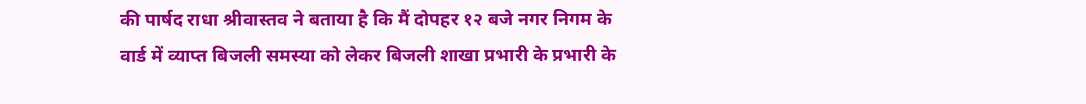की पार्षद राधा श्रीवास्तव ने बताया है कि मैं दोपहर १२ बजे नगर निगम के वार्ड में व्याप्त बिजली समस्या को लेकर बिजली शाखा प्रभारी के प्रभारी के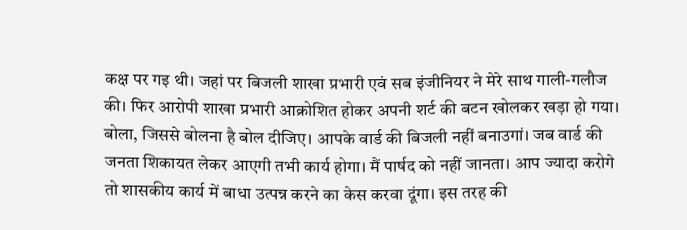कक्ष पर गइ थी। जहां पर बिजली शाखा प्रभारी एवं सब इंजीनियर ने मेरे साथ गाली-गलौज की। फिर आरोपी शाखा प्रभारी आक्रोशित होकर अपनी शर्ट की बटन खोलकर खड़ा हो गया। बोला, जिससे बोलना है बोल दीजिए। आपके वार्ड की बिजली नहीं बनाउगां। जब वार्ड की जनता शिकायत लेकर आएगी तभी कार्य होगा। मैं पार्षद को नहीं जानता। आप ज्यादा करोगे तो शासकीय कार्य में बाधा उत्पन्न करने का केस करवा दूंगा। इस तरह की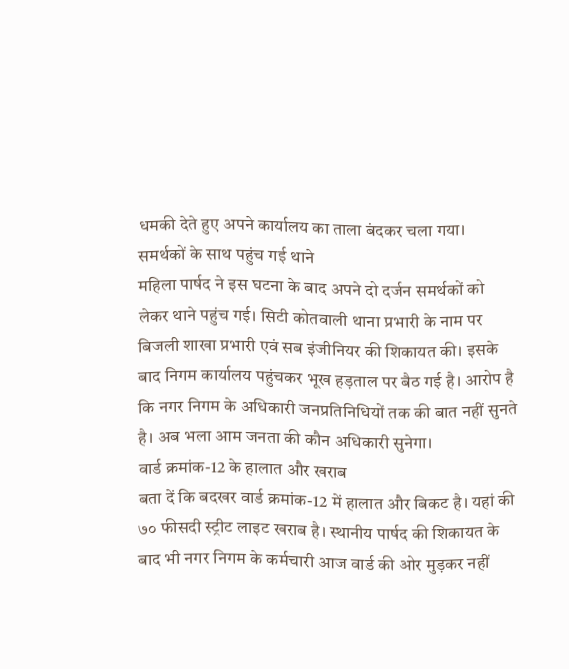धमकी देते हुए अपने कार्यालय का ताला बंदकर चला गया।
समर्थकों के साथ पहुंच गई थाने
महिला पार्षद ने इस घटना के बाद अपने दो दर्जन समर्थकों को लेकर थाने पहुंच गई। सिटी कोतवाली थाना प्रभारी के नाम पर बिजली शाखा प्रभारी एवं सब इंजीनियर की शिकायत की। इसके बाद निगम कार्यालय पहुंचकर भूख हड़ताल पर बैठ गई है। आरोप है कि नगर निगम के अधिकारी जनप्रतिनिधियों तक की बात नहीं सुनते है। अब भला आम जनता की कौन अधिकारी सुनेगा।
वार्ड क्रमांक-12 के हालात और खराब
बता दें कि बदखर वार्ड क्रमांक-12 में हालात और बिकट है। यहां की ७० फीसदी स्ट्रीट लाइट खराब है। स्थानीय पार्षद की शिकायत के बाद भी नगर निगम के कर्मचारी आज वार्ड की ओर मुड़कर नहीं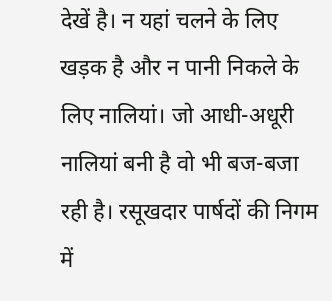देखें है। न यहां चलने के लिए खड़क है और न पानी निकले के लिए नालियां। जो आधी-अधूरी नालियां बनी है वो भी बज-बजा रही है। रसूखदार पार्षदों की निगम में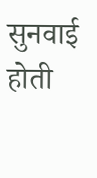सुनवाई होती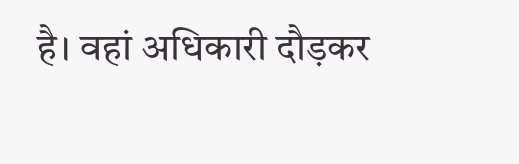है। वहां अधिकारी दौड़कर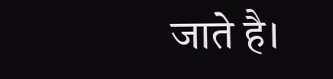जाते है।